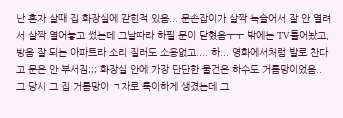난 혼자 살때 집 화장실에 갇힌적 있음... 문손잡이가 살짝 녹슬어서 잘 안 열려서 살짝 열어놓고 썼는데 그날따라 하필 문이 닫혔음ㅜㅜ 밖에는 TV틀어놨고, 방음 잘 되는 아파트라 소리 질러도 소용없고.... 하... 영화에서처럼 발로 찬다고 문은 안 부서짐;;; 화장실 안에 가장 단단한 물건은 하수도 거름망이었음.. 그 당시 그 집 거름망이 ㄱ자로 특이하게 생겼는데 그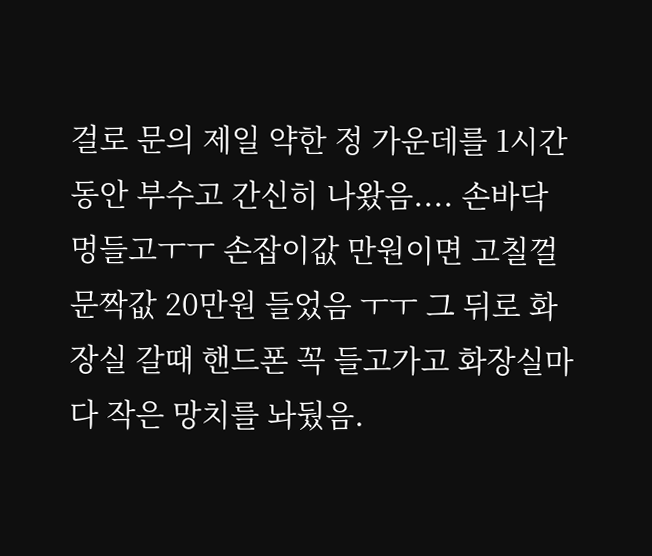걸로 문의 제일 약한 정 가운데를 1시간 동안 부수고 간신히 나왔음.... 손바닥 멍들고ㅜㅜ 손잡이값 만원이면 고칠껄 문짝값 20만원 들었음 ㅜㅜ 그 뒤로 화장실 갈때 핸드폰 꼭 들고가고 화장실마다 작은 망치를 놔뒀음.